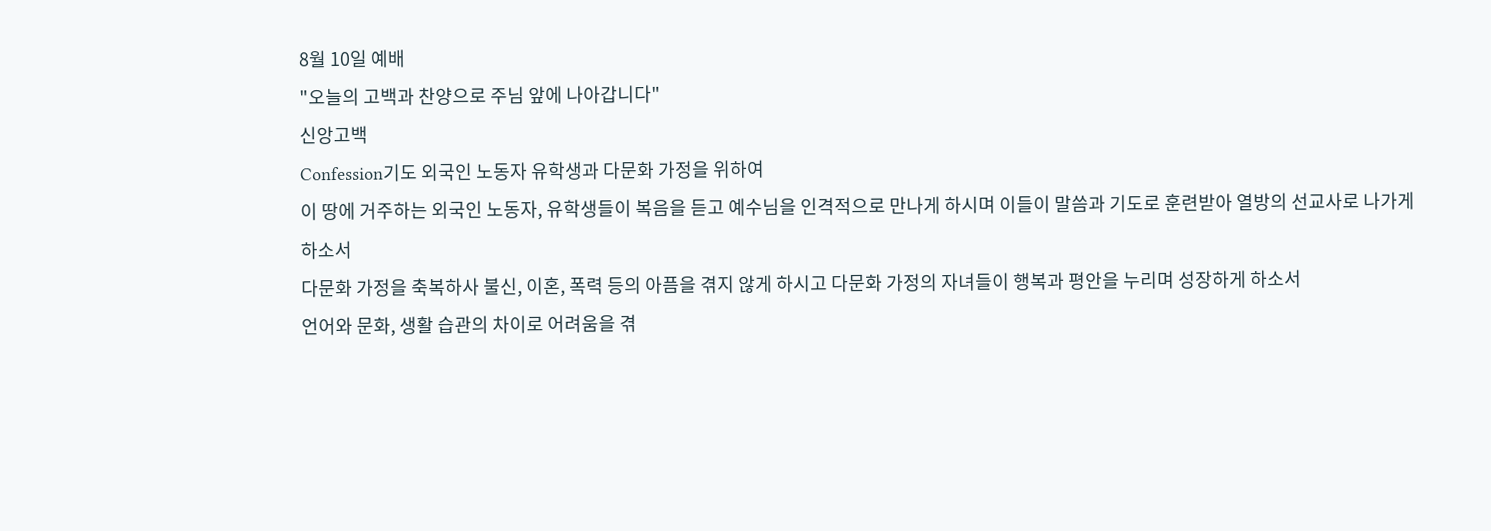8월 10일 예배
"오늘의 고백과 찬양으로 주님 앞에 나아갑니다"
신앙고백
Confession기도 외국인 노동자 유학생과 다문화 가정을 위하여
이 땅에 거주하는 외국인 노동자, 유학생들이 복음을 듣고 예수님을 인격적으로 만나게 하시며 이들이 말씀과 기도로 훈련받아 열방의 선교사로 나가게 하소서
다문화 가정을 축복하사 불신, 이혼, 폭력 등의 아픔을 겪지 않게 하시고 다문화 가정의 자녀들이 행복과 평안을 누리며 성장하게 하소서
언어와 문화, 생활 습관의 차이로 어려움을 겪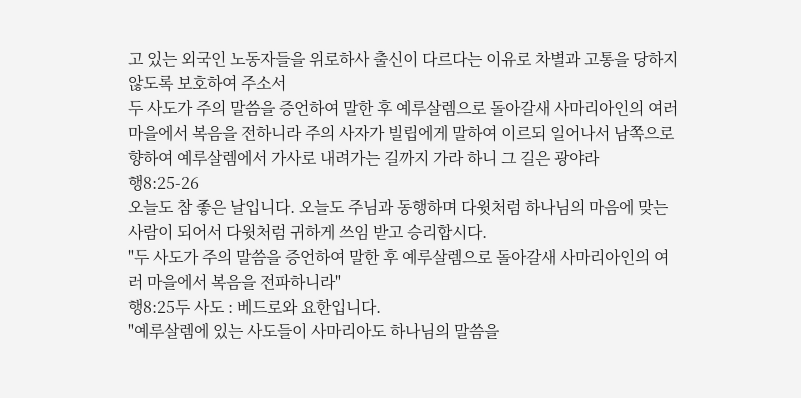고 있는 외국인 노동자들을 위로하사 출신이 다르다는 이유로 차별과 고통을 당하지 않도록 보호하여 주소서
두 사도가 주의 말씀을 증언하여 말한 후 예루살렘으로 돌아갈새 사마리아인의 여러 마을에서 복음을 전하니라 주의 사자가 빌립에게 말하여 이르되 일어나서 남쪽으로 향하여 예루살렘에서 가사로 내려가는 길까지 가라 하니 그 길은 광야라
행8:25-26
오늘도 참 좋은 날입니다. 오늘도 주님과 동행하며 다윗처럼 하나님의 마음에 맞는 사람이 되어서 다윗처럼 귀하게 쓰임 받고 승리합시다.
"두 사도가 주의 말씀을 증언하여 말한 후 예루살렘으로 돌아갈새 사마리아인의 여러 마을에서 복음을 전파하니라"
행8:25두 사도 : 베드로와 요한입니다.
"예루살렘에 있는 사도들이 사마리아도 하나님의 말씀을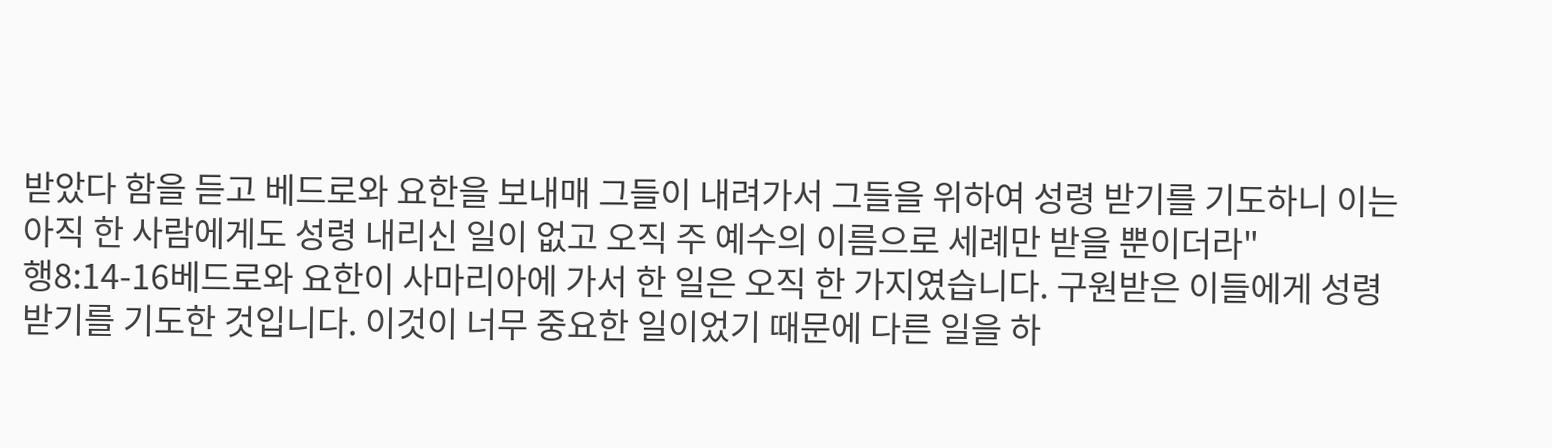받았다 함을 듣고 베드로와 요한을 보내매 그들이 내려가서 그들을 위하여 성령 받기를 기도하니 이는 아직 한 사람에게도 성령 내리신 일이 없고 오직 주 예수의 이름으로 세례만 받을 뿐이더라"
행8:14-16베드로와 요한이 사마리아에 가서 한 일은 오직 한 가지였습니다. 구원받은 이들에게 성령 받기를 기도한 것입니다. 이것이 너무 중요한 일이었기 때문에 다른 일을 하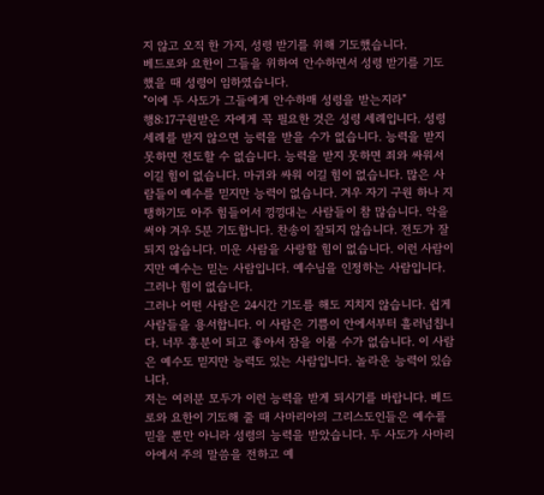지 않고 오직 한 가지, 성령 받기를 위해 기도했습니다.
베드로와 요한이 그들을 위하여 안수하면서 성령 받기를 기도했을 때 성령이 임하였습니다.
"이에 두 사도가 그들에게 안수하매 성령을 받는지라"
행8:17구원받은 자에게 꼭 필요한 것은 성령 세례입니다. 성령세례를 받지 않으면 능력을 받을 수가 없습니다. 능력을 받지 못하면 전도할 수 없습니다. 능력을 받지 못하면 죄와 싸워서 이길 힘이 없습니다. 마귀와 싸워 이길 힘이 없습니다. 많은 사람들이 예수를 믿지만 능력이 없습니다. 겨우 자기 구원 하나 지탱하기도 아주 힘들어서 낑낑대는 사람들이 참 많습니다. 악을 써야 겨우 5분 기도합니다. 찬송이 잘되지 않습니다. 전도가 잘 되지 않습니다. 미운 사람을 사랑할 힘이 없습니다. 이런 사람이지만 예수는 믿는 사람입니다. 예수님을 인정하는 사람입니다. 그러나 힘이 없습니다.
그러나 어떤 사람은 24시간 기도를 해도 지치지 않습니다. 쉽게 사람들을 용서합니다. 이 사람은 기쁨이 안에서부터 흘러넘칩니다. 너무 흥분이 되고 좋아서 잠을 이룰 수가 없습니다. 이 사람은 예수도 믿지만 능력도 있는 사람입니다. 놀라운 능력이 있습니다.
저는 여러분 모두가 이런 능력을 받게 되시기를 바랍니다. 베드로와 요한이 기도해 줄 때 사마리아의 그리스도인들은 예수를 믿을 뿐만 아니라 성령의 능력을 받았습니다. 두 사도가 사마리아에서 주의 말씀을 전하고 예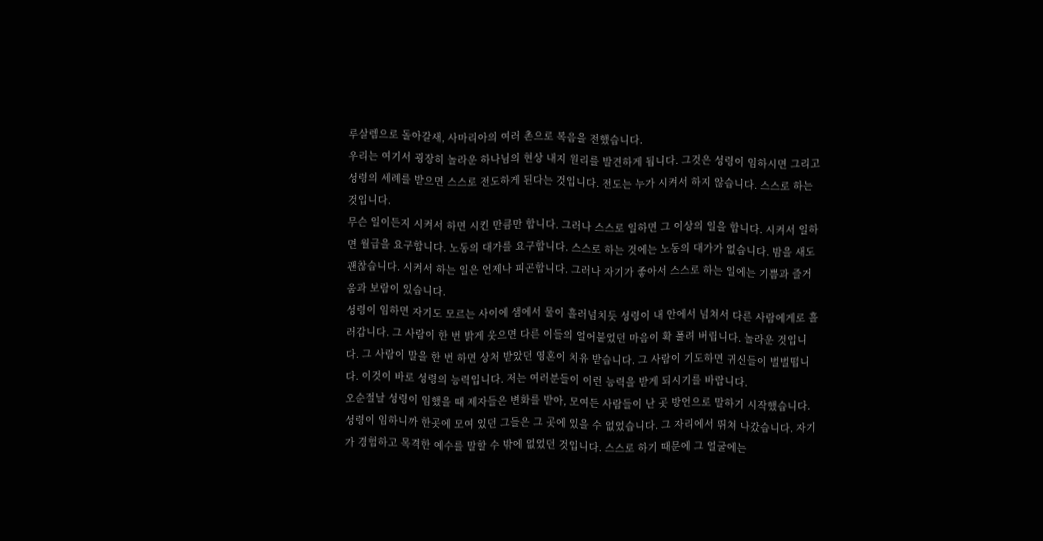루살렘으로 돌아갈새, 사마리아의 여러 촌으로 복음을 전했습니다.
우리는 여기서 굉장히 놀라운 하나님의 현상 내지 원리를 발견하게 됩니다. 그것은 성령이 임하시면 그리고 성령의 세례를 받으면 스스로 전도하게 된다는 것입니다. 전도는 누가 시켜서 하지 않습니다. 스스로 하는 것입니다.
무슨 일이든지 시켜서 하면 시킨 만큼만 합니다. 그러나 스스로 일하면 그 이상의 일을 합니다. 시켜서 일하면 월급을 요구합니다. 노동의 대가를 요구합니다. 스스로 하는 것에는 노동의 대가가 없습니다. 밤을 새도 괜찮습니다. 시켜서 하는 일은 언제나 피곤합니다. 그러나 자기가 좋아서 스스로 하는 일에는 기쁨과 즐거움과 보람이 있습니다.
성령이 임하면 자기도 모르는 사이에 샘에서 물이 흘러넘치듯 성령이 내 안에서 넘쳐서 다른 사람에게로 흘러갑니다. 그 사람이 한 번 밝게 웃으면 다른 이들의 얼어붙었던 마음이 확 풀려 버립니다. 놀라운 것입니다. 그 사람이 말을 한 번 하면 상처 받았던 영혼이 치유 받습니다. 그 사람이 기도하면 귀신들이 벌벌떱니다. 이것이 바로 성령의 능력입니다. 저는 여러분들이 이런 능력을 받게 되시기를 바랍니다.
오순절날 성령이 임했을 때 제자들은 변화를 받아, 모여든 사람들이 난 곳 방언으로 말하기 시작했습니다. 성령이 임하니까 한곳에 모여 있던 그들은 그 곳에 있을 수 없었습니다. 그 자리에서 뛰쳐 나갔습니다. 자기가 경험하고 목격한 예수를 말할 수 밖에 없었던 것입니다. 스스로 하기 때문에 그 얼굴에는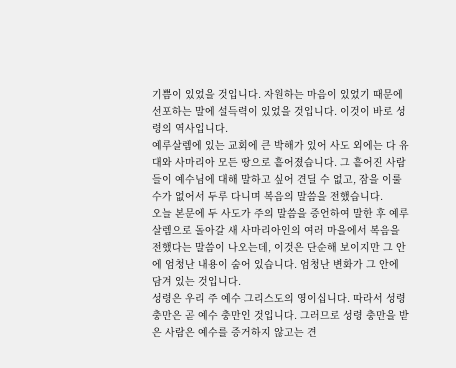기쁨이 있었을 것입니다. 자원하는 마음이 있었기 때문에 선포하는 말에 설득력이 있었을 것입니다. 이것이 바로 성령의 역사입니다.
예루살렘에 있는 교회에 큰 박해가 있어 사도 외에는 다 유대와 사마리아 모든 땅으로 흩어졌습니다. 그 흩어진 사람들이 예수님에 대해 말하고 싶어 견딜 수 없고, 잠을 이룰 수가 없어서 두루 다니며 복음의 말씀을 전했습니다.
오늘 본문에 두 사도가 주의 말씀을 증언하여 말한 후 예루살렘으로 돌아갈 새 사마리아인의 여러 마을에서 복음을 전했다는 말씀이 나오는데, 이것은 단순해 보이지만 그 안에 엄청난 내용이 숨어 있습니다. 엄청난 변화가 그 안에 담겨 있는 것입니다.
성령은 우리 주 예수 그리스도의 영이십니다. 따라서 성령 충만은 곧 예수 충만인 것입니다. 그러므로 성령 충만을 받은 사람은 예수를 증거하지 않고는 견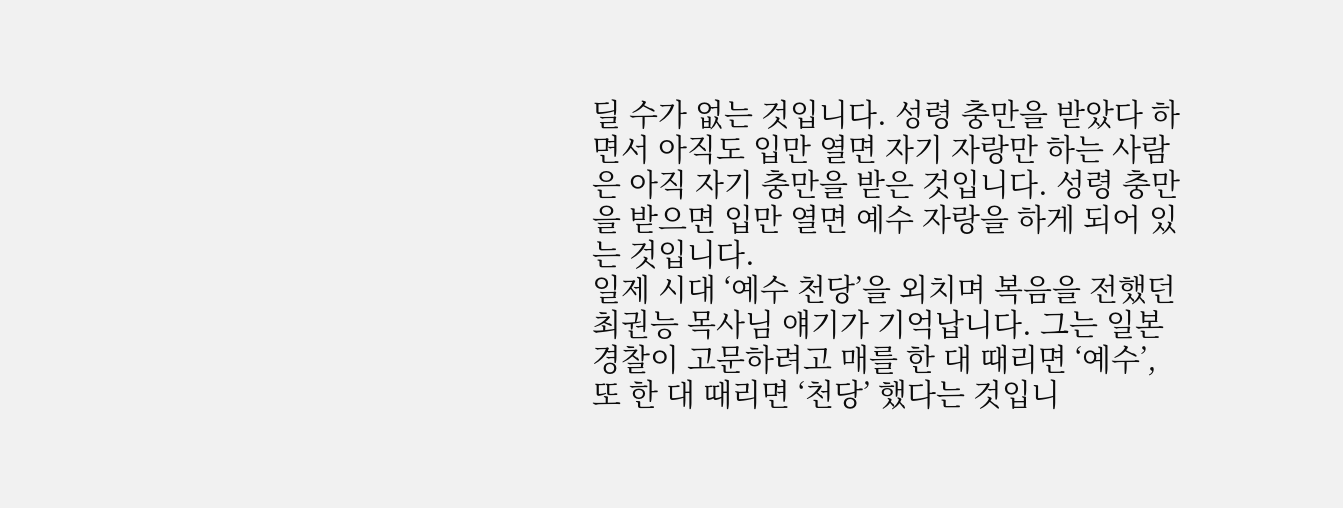딜 수가 없는 것입니다. 성령 충만을 받았다 하면서 아직도 입만 열면 자기 자랑만 하는 사람은 아직 자기 충만을 받은 것입니다. 성령 충만을 받으면 입만 열면 예수 자랑을 하게 되어 있는 것입니다.
일제 시대 ‘예수 천당’을 외치며 복음을 전했던 최권능 목사님 얘기가 기억납니다. 그는 일본 경찰이 고문하려고 매를 한 대 때리면 ‘예수’, 또 한 대 때리면 ‘천당’ 했다는 것입니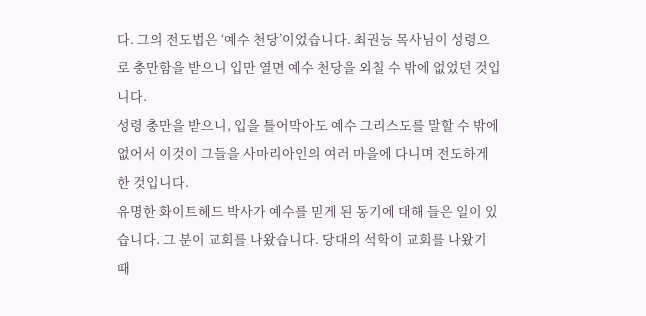다. 그의 전도법은 ‘예수 천당’이었습니다. 최권능 목사님이 성령으로 충만함을 받으니 입만 열면 예수 천당을 외칠 수 밖에 없었던 것입니다.
성령 충만을 받으니, 입을 틀어막아도 예수 그리스도를 말할 수 밖에 없어서 이것이 그들을 사마리아인의 여러 마을에 다니며 전도하게 한 것입니다.
유명한 화이트헤드 박사가 예수를 믿게 된 동기에 대해 들은 일이 있습니다. 그 분이 교회를 나왔습니다. 당대의 석학이 교회를 나왔기 때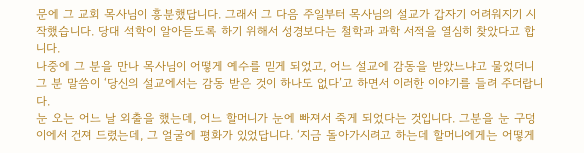문에 그 교회 목사님이 흥분했답니다. 그래서 그 다음 주일부터 목사님의 설교가 갑자기 어려워지기 시작했습니다. 당대 석학이 알아듣도록 하기 위해서 성경보다는 철학과 과학 서적을 열심히 찾았다고 합니다.
나중에 그 분을 만나 목사님이 어떻게 예수를 믿게 되었고, 어느 설교에 감동을 받았느냐고 물었더니 그 분 말씀이 ‘당신의 설교에서는 감동 받은 것이 하나도 없다’고 하면서 이러한 이야기를 들려 주더랍니다.
눈 오는 어느 날 외출을 했는데, 어느 할머니가 눈에 빠져서 죽게 되었다는 것입니다. 그분을 눈 구덩이에서 건져 드렸는데, 그 얼굴에 평화가 있었답니다. ‘지금 돌아가시려고 하는데 할머니에게는 어떻게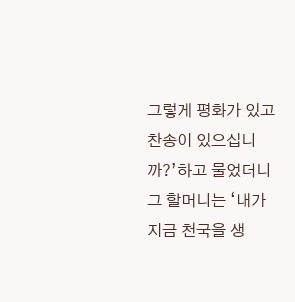그렇게 평화가 있고 찬송이 있으십니까?’하고 물었더니 그 할머니는 ‘내가 지금 천국을 생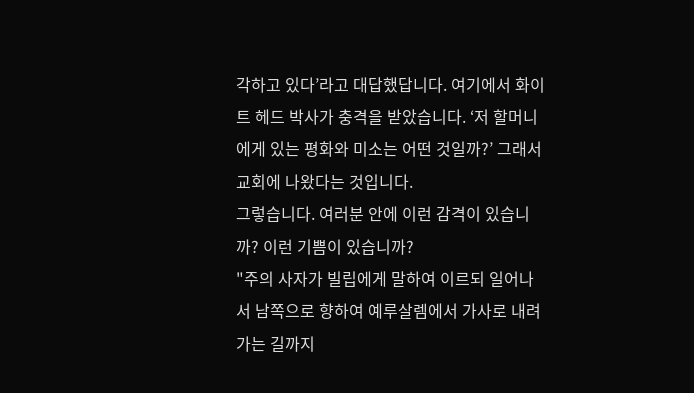각하고 있다’라고 대답했답니다. 여기에서 화이트 헤드 박사가 충격을 받았습니다. ‘저 할머니에게 있는 평화와 미소는 어떤 것일까?’ 그래서 교회에 나왔다는 것입니다.
그렇습니다. 여러분 안에 이런 감격이 있습니까? 이런 기쁨이 있습니까?
"주의 사자가 빌립에게 말하여 이르되 일어나서 남쪽으로 향하여 예루살렘에서 가사로 내려가는 길까지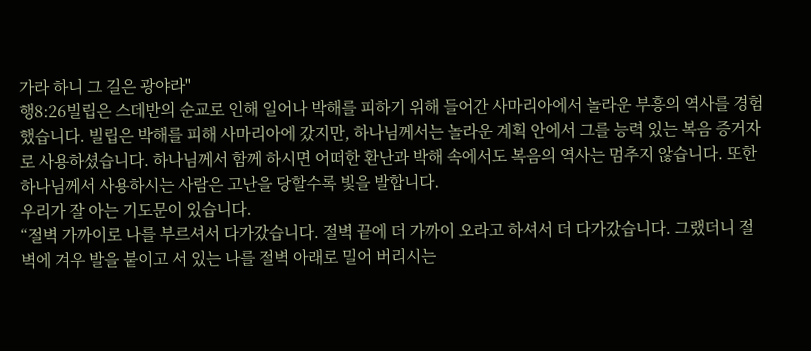가라 하니 그 길은 광야라"
행8:26빌립은 스데반의 순교로 인해 일어나 박해를 피하기 위해 들어간 사마리아에서 놀라운 부흥의 역사를 경험했습니다. 빌립은 박해를 피해 사마리아에 갔지만, 하나님께서는 놀라운 계획 안에서 그를 능력 있는 복음 증거자로 사용하셨습니다. 하나님께서 함께 하시면 어떠한 환난과 박해 속에서도 복음의 역사는 멈추지 않습니다. 또한 하나님께서 사용하시는 사람은 고난을 당할수록 빛을 발합니다.
우리가 잘 아는 기도문이 있습니다.
“절벽 가까이로 나를 부르셔서 다가갔습니다. 절벽 끝에 더 가까이 오라고 하셔서 더 다가갔습니다. 그랬더니 절벽에 겨우 발을 붙이고 서 있는 나를 절벽 아래로 밀어 버리시는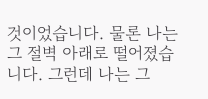것이었습니다. 물론 나는 그 절벽 아래로 떨어졌습니다. 그런데 나는 그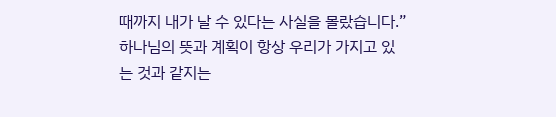때까지 내가 날 수 있다는 사실을 몰랐습니다.”
하나님의 뜻과 계획이 항상 우리가 가지고 있는 것과 같지는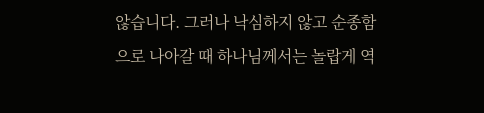않습니다. 그러나 낙심하지 않고 순종함으로 나아갈 때 하나님께서는 놀랍게 역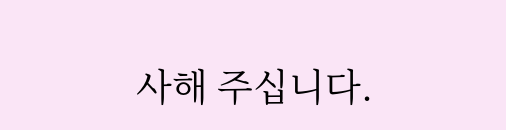사해 주십니다.